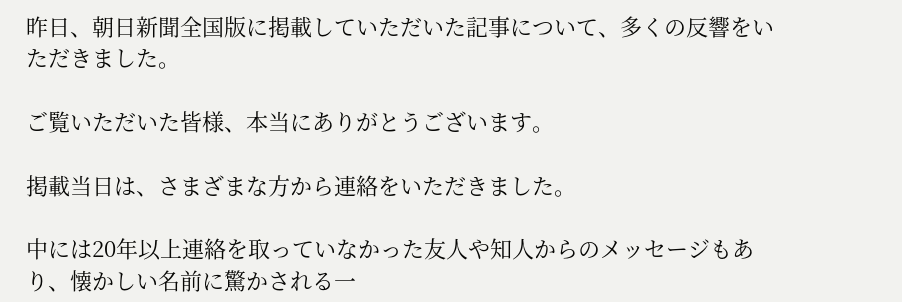昨日、朝日新聞全国版に掲載していただいた記事について、多くの反響をいただきました。

ご覧いただいた皆様、本当にありがとうございます。

掲載当日は、さまざまな方から連絡をいただきました。

中には20年以上連絡を取っていなかった友人や知人からのメッセージもあり、懐かしい名前に驚かされる一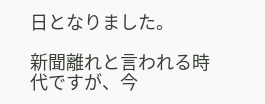日となりました。

新聞離れと言われる時代ですが、今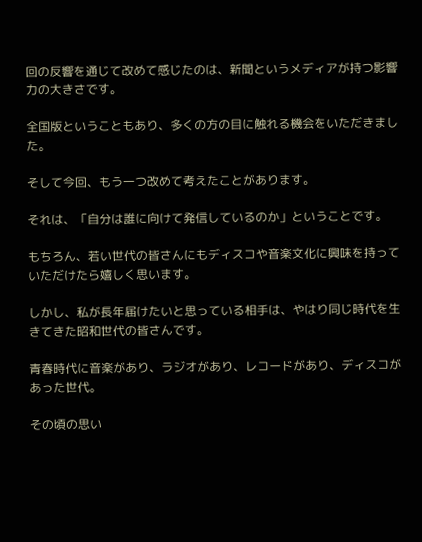回の反響を通じて改めて感じたのは、新聞というメディアが持つ影響力の大きさです。

全国版ということもあり、多くの方の目に触れる機会をいただきました。

そして今回、もう一つ改めて考えたことがあります。

それは、「自分は誰に向けて発信しているのか」ということです。

もちろん、若い世代の皆さんにもディスコや音楽文化に興味を持っていただけたら嬉しく思います。

しかし、私が長年届けたいと思っている相手は、やはり同じ時代を生きてきた昭和世代の皆さんです。

青春時代に音楽があり、ラジオがあり、レコードがあり、ディスコがあった世代。

その頃の思い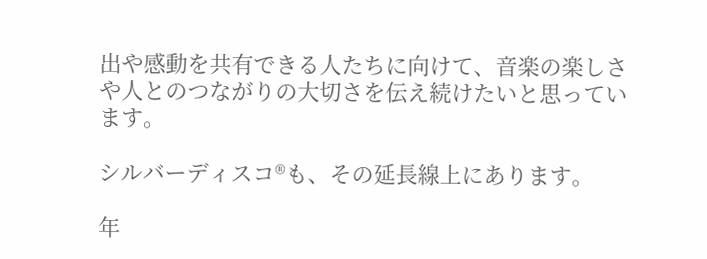出や感動を共有できる人たちに向けて、音楽の楽しさや人とのつながりの大切さを伝え続けたいと思っています。

シルバーディスコ®も、その延長線上にあります。

年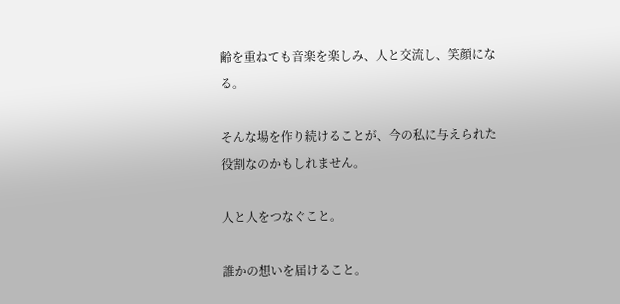齢を重ねても音楽を楽しみ、人と交流し、笑顔になる。

そんな場を作り続けることが、今の私に与えられた役割なのかもしれません。

人と人をつなぐこと。

誰かの想いを届けること。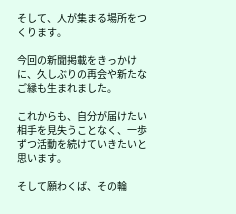そして、人が集まる場所をつくります。

今回の新聞掲載をきっかけに、久しぶりの再会や新たなご縁も生まれました。

これからも、自分が届けたい相手を見失うことなく、一歩ずつ活動を続けていきたいと思います。

そして願わくば、その輪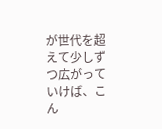が世代を超えて少しずつ広がっていけば、こん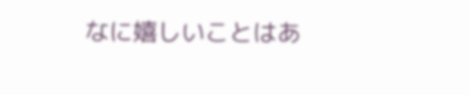なに嬉しいことはあ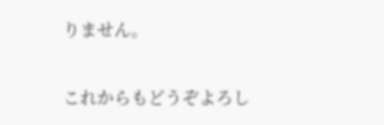りません。

これからもどうぞよろし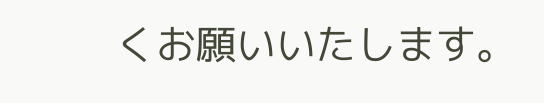くお願いいたします。